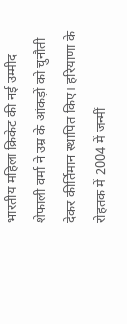भारतीय महिला क्रिकेट की नई उम्मीद शेफाली वर्मा ने उम्र के आंकड़ों को चुनौती देकर कीर्तिमान स्थापित किए। हरियाणा के रोहतक में 2004 में जन्मीं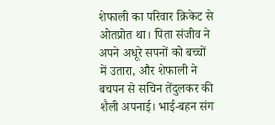शेफाली का परिवार क्रिकेट से ओतप्रोत था। पिता संजीव ने अपने अधूरे सपनों को बच्चों में उतारा, और शेफाली ने बचपन से सचिन तेंदुलकर की शैली अपनाई। भाई-बहन संग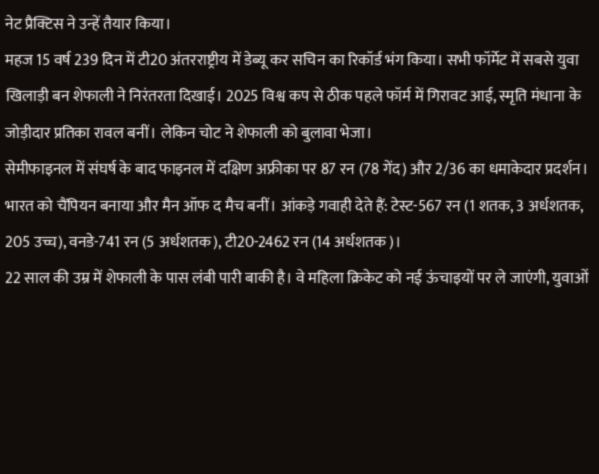नेट प्रैक्टिस ने उन्हें तैयार किया।
महज 15 वर्ष 239 दिन में टी20 अंतरराष्ट्रीय में डेब्यू कर सचिन का रिकॉर्ड भंग किया। सभी फॉर्मेट में सबसे युवा खिलाड़ी बन शेफाली ने निरंतरता दिखाई। 2025 विश्व कप से ठीक पहले फॉर्म में गिरावट आई, स्मृति मंधाना के जोड़ीदार प्रतिका रावल बनीं। लेकिन चोट ने शेफाली को बुलावा भेजा।
सेमीफाइनल में संघर्ष के बाद फाइनल में दक्षिण अफ्रीका पर 87 रन (78 गेंद) और 2/36 का धमाकेदार प्रदर्शन। भारत को चैंपियन बनाया और मैन ऑफ द मैच बनीं। आंकड़े गवाही देते हैं: टेस्ट-567 रन (1 शतक, 3 अर्धशतक, 205 उच्च), वनडे-741 रन (5 अर्धशतक), टी20-2462 रन (14 अर्धशतक)।
22 साल की उम्र में शेफाली के पास लंबी पारी बाकी है। वे महिला क्रिकेट को नई ऊंचाइयों पर ले जाएंगी, युवाओं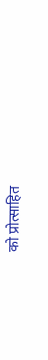को प्रोत्साहित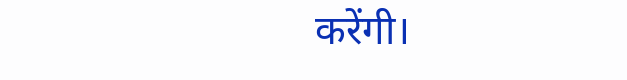करेंगी।